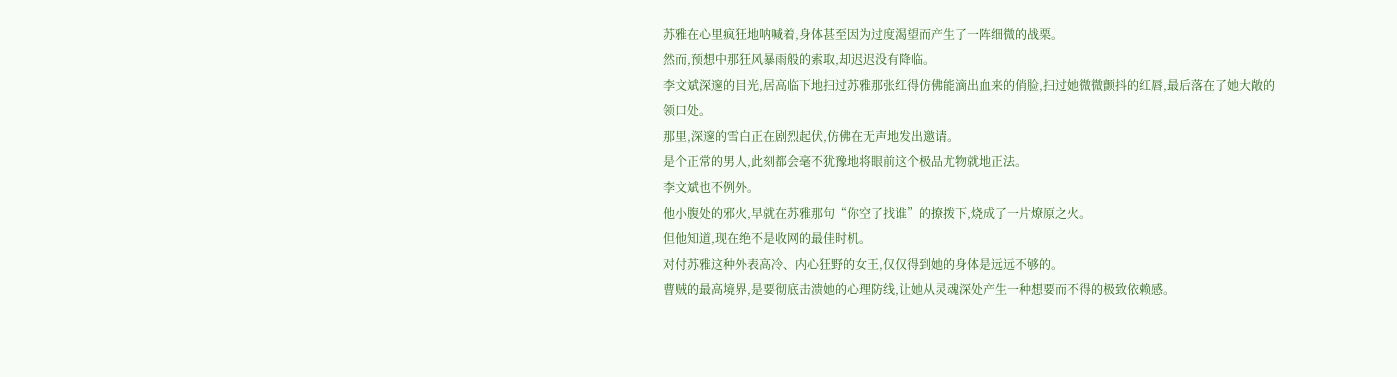苏雅在心里疯狂地呐喊着,身体甚至因为过度渴望而产生了一阵细微的战栗。
然而,预想中那狂风暴雨般的索取,却迟迟没有降临。
李文斌深邃的目光,居高临下地扫过苏雅那张红得仿佛能滴出血来的俏脸,扫过她微微颤抖的红唇,最后落在了她大敞的领口处。
那里,深邃的雪白正在剧烈起伏,仿佛在无声地发出邀请。
是个正常的男人,此刻都会毫不犹豫地将眼前这个极品尤物就地正法。
李文斌也不例外。
他小腹处的邪火,早就在苏雅那句“你空了找谁”的撩拨下,烧成了一片燎原之火。
但他知道,现在绝不是收网的最佳时机。
对付苏雅这种外表高冷、内心狂野的女王,仅仅得到她的身体是远远不够的。
曹贼的最高境界,是要彻底击溃她的心理防线,让她从灵魂深处产生一种想要而不得的极致依赖感。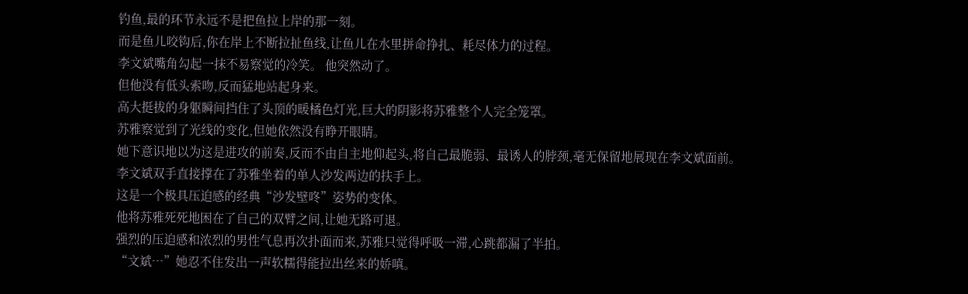钓鱼,最的环节永远不是把鱼拉上岸的那一刻。
而是鱼儿咬钩后,你在岸上不断拉扯鱼线,让鱼儿在水里拼命挣扎、耗尽体力的过程。
李文斌嘴角勾起一抹不易察觉的冷笑。 他突然动了。
但他没有低头索吻,反而猛地站起身来。
高大挺拔的身躯瞬间挡住了头顶的暖橘色灯光,巨大的阴影将苏雅整个人完全笼罩。
苏雅察觉到了光线的变化,但她依然没有睁开眼睛。
她下意识地以为这是进攻的前奏,反而不由自主地仰起头,将自己最脆弱、最诱人的脖颈,毫无保留地展现在李文斌面前。
李文斌双手直接撑在了苏雅坐着的单人沙发两边的扶手上。
这是一个极具压迫感的经典“沙发壁咚”姿势的变体。
他将苏雅死死地困在了自己的双臂之间,让她无路可退。
强烈的压迫感和浓烈的男性气息再次扑面而来,苏雅只觉得呼吸一滞,心跳都漏了半拍。
“文斌…”她忍不住发出一声软糯得能拉出丝来的娇嗔。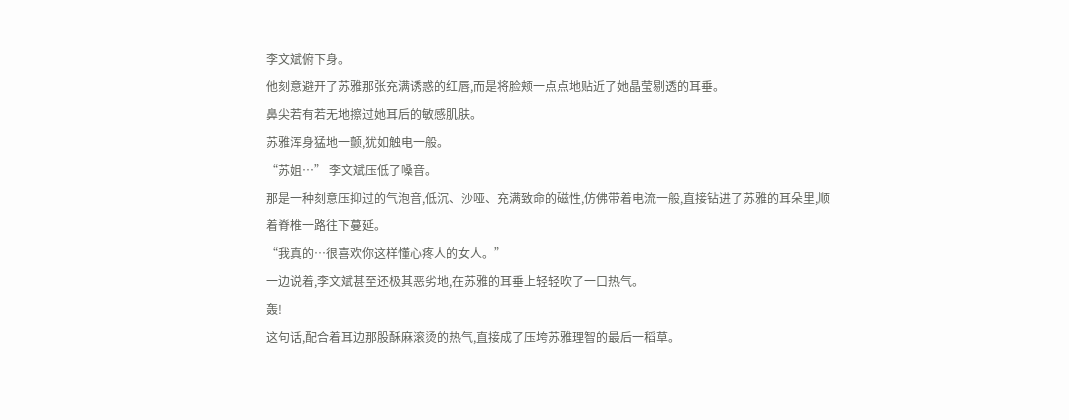李文斌俯下身。
他刻意避开了苏雅那张充满诱惑的红唇,而是将脸颊一点点地贴近了她晶莹剔透的耳垂。
鼻尖若有若无地擦过她耳后的敏感肌肤。
苏雅浑身猛地一颤,犹如触电一般。
“苏姐…” 李文斌压低了嗓音。
那是一种刻意压抑过的气泡音,低沉、沙哑、充满致命的磁性,仿佛带着电流一般,直接钻进了苏雅的耳朵里,顺着脊椎一路往下蔓延。
“我真的…很喜欢你这样懂心疼人的女人。”
一边说着,李文斌甚至还极其恶劣地,在苏雅的耳垂上轻轻吹了一口热气。
轰!
这句话,配合着耳边那股酥麻滚烫的热气,直接成了压垮苏雅理智的最后一稻草。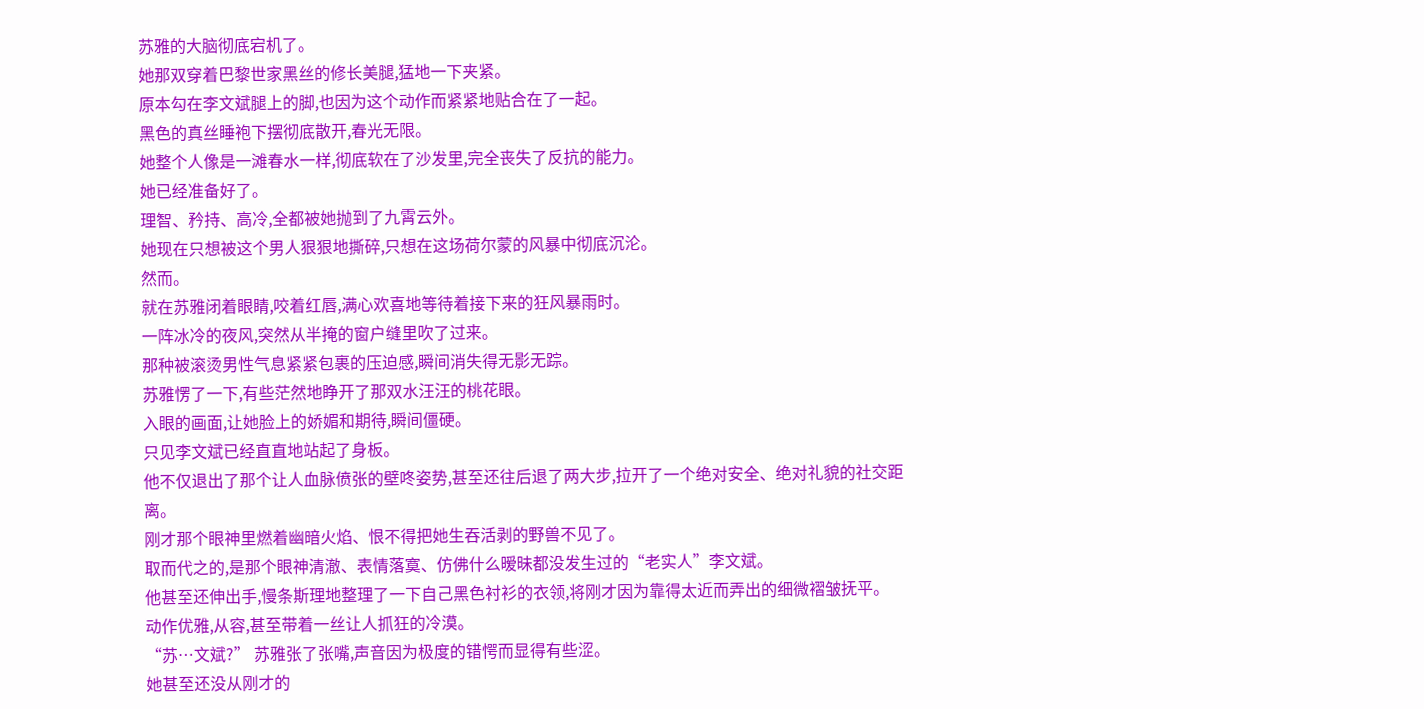苏雅的大脑彻底宕机了。
她那双穿着巴黎世家黑丝的修长美腿,猛地一下夹紧。
原本勾在李文斌腿上的脚,也因为这个动作而紧紧地贴合在了一起。
黑色的真丝睡袍下摆彻底散开,春光无限。
她整个人像是一滩春水一样,彻底软在了沙发里,完全丧失了反抗的能力。
她已经准备好了。
理智、矜持、高冷,全都被她抛到了九霄云外。
她现在只想被这个男人狠狠地撕碎,只想在这场荷尔蒙的风暴中彻底沉沦。
然而。
就在苏雅闭着眼睛,咬着红唇,满心欢喜地等待着接下来的狂风暴雨时。
一阵冰冷的夜风,突然从半掩的窗户缝里吹了过来。
那种被滚烫男性气息紧紧包裹的压迫感,瞬间消失得无影无踪。
苏雅愣了一下,有些茫然地睁开了那双水汪汪的桃花眼。
入眼的画面,让她脸上的娇媚和期待,瞬间僵硬。
只见李文斌已经直直地站起了身板。
他不仅退出了那个让人血脉偾张的壁咚姿势,甚至还往后退了两大步,拉开了一个绝对安全、绝对礼貌的社交距离。
刚才那个眼神里燃着幽暗火焰、恨不得把她生吞活剥的野兽不见了。
取而代之的,是那个眼神清澈、表情落寞、仿佛什么暧昧都没发生过的“老实人”李文斌。
他甚至还伸出手,慢条斯理地整理了一下自己黑色衬衫的衣领,将刚才因为靠得太近而弄出的细微褶皱抚平。
动作优雅,从容,甚至带着一丝让人抓狂的冷漠。
“苏…文斌?” 苏雅张了张嘴,声音因为极度的错愕而显得有些涩。
她甚至还没从刚才的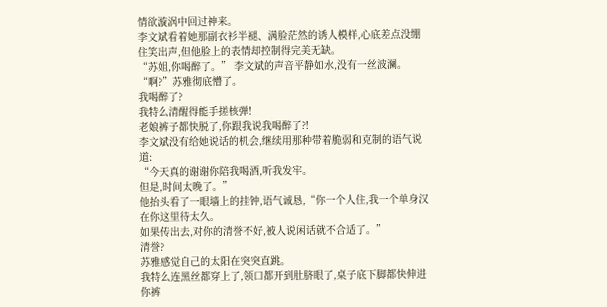情欲漩涡中回过神来。
李文斌看着她那副衣衫半褪、满脸茫然的诱人模样,心底差点没绷住笑出声,但他脸上的表情却控制得完美无缺。
“苏姐,你喝醉了。” 李文斌的声音平静如水,没有一丝波澜。
“啊?”苏雅彻底懵了。
我喝醉了?
我特么清醒得能手搓核弹!
老娘裤子都快脱了,你跟我说我喝醉了?!
李文斌没有给她说话的机会,继续用那种带着脆弱和克制的语气说道:
“今天真的谢谢你陪我喝酒,听我发牢。
但是,时间太晚了。”
他抬头看了一眼墙上的挂钟,语气诚恳,“你一个人住,我一个单身汉在你这里待太久。
如果传出去,对你的清誉不好,被人说闲话就不合适了。”
清誉?
苏雅感觉自己的太阳在突突直跳。
我特么连黑丝都穿上了,领口都开到肚脐眼了,桌子底下脚都快伸进你裤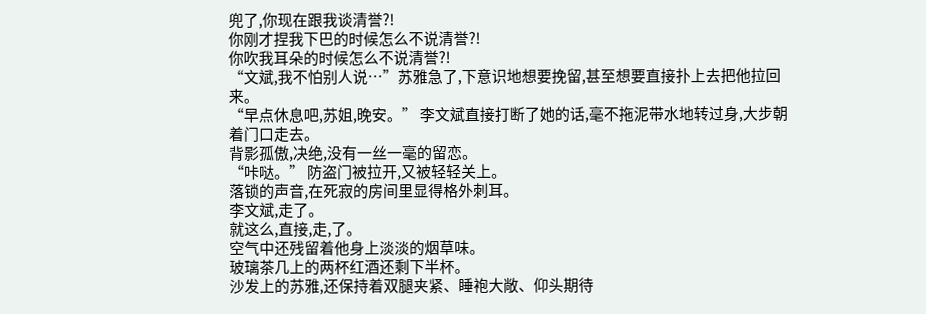兜了,你现在跟我谈清誉?!
你刚才捏我下巴的时候怎么不说清誉?!
你吹我耳朵的时候怎么不说清誉?!
“文斌,我不怕别人说…”苏雅急了,下意识地想要挽留,甚至想要直接扑上去把他拉回来。
“早点休息吧,苏姐,晚安。” 李文斌直接打断了她的话,毫不拖泥带水地转过身,大步朝着门口走去。
背影孤傲,决绝,没有一丝一毫的留恋。
“咔哒。” 防盗门被拉开,又被轻轻关上。
落锁的声音,在死寂的房间里显得格外刺耳。
李文斌,走了。
就这么,直接,走,了。
空气中还残留着他身上淡淡的烟草味。
玻璃茶几上的两杯红酒还剩下半杯。
沙发上的苏雅,还保持着双腿夹紧、睡袍大敞、仰头期待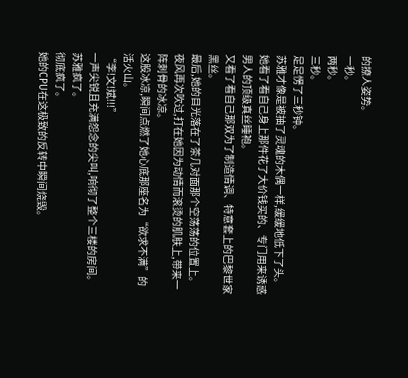的撩人姿势。
一秒。
两秒。
三秒。
足足愣了三秒钟。
苏雅才像是被抽了灵魂的木偶一样,缓缓地低下了头。
她看了看自己身上那件花了大价钱买的、专门用来诱惑男人的顶级真丝睡袍。
又看了看自己那双为了制造情调、特意套上的巴黎世家黑丝。
最后,她的目光落在了茶几对面那个空荡荡的位置上。
夜风再次吹过,打在她因为动情而滚烫的肌肤上,带来一阵刺骨的冰凉。
这股冰凉,瞬间点燃了她心底那座名为“欲求不满”的活火山。
“李!文!斌!!!”
一声尖锐且充满怨念的尖叫,响彻了整个三楼的房间。
苏雅疯了。
彻底疯了。
她的CPU在这极致的反转中瞬间烧毁。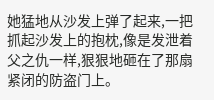她猛地从沙发上弹了起来,一把抓起沙发上的抱枕,像是发泄着父之仇一样,狠狠地砸在了那扇紧闭的防盗门上。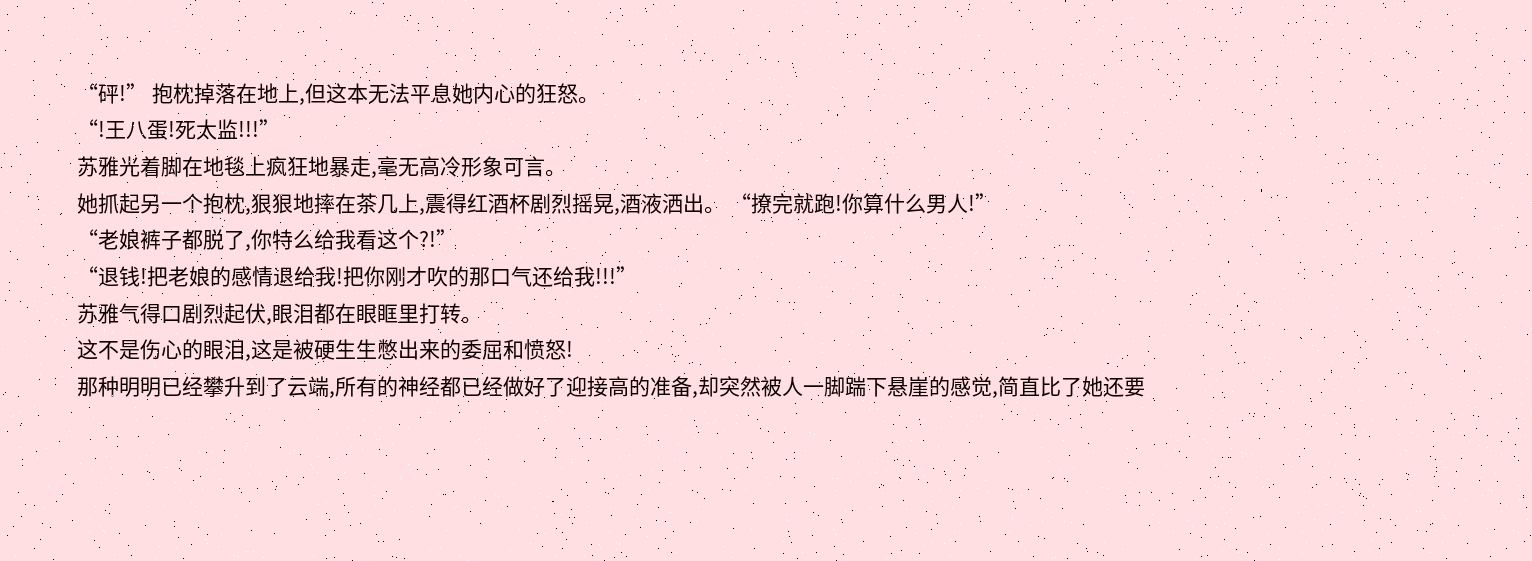“砰!” 抱枕掉落在地上,但这本无法平息她内心的狂怒。
“!王八蛋!死太监!!!”
苏雅光着脚在地毯上疯狂地暴走,毫无高冷形象可言。
她抓起另一个抱枕,狠狠地摔在茶几上,震得红酒杯剧烈摇晃,酒液洒出。 “撩完就跑!你算什么男人!”
“老娘裤子都脱了,你特么给我看这个?!”
“退钱!把老娘的感情退给我!把你刚才吹的那口气还给我!!!”
苏雅气得口剧烈起伏,眼泪都在眼眶里打转。
这不是伤心的眼泪,这是被硬生生憋出来的委屈和愤怒!
那种明明已经攀升到了云端,所有的神经都已经做好了迎接高的准备,却突然被人一脚踹下悬崖的感觉,简直比了她还要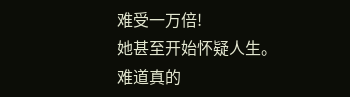难受一万倍!
她甚至开始怀疑人生。
难道真的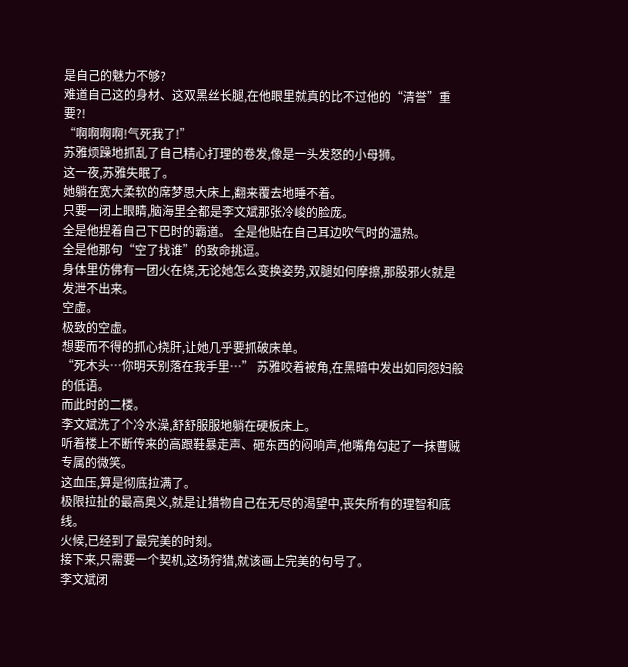是自己的魅力不够?
难道自己这的身材、这双黑丝长腿,在他眼里就真的比不过他的“清誉”重要?!
“啊啊啊啊!气死我了!”
苏雅烦躁地抓乱了自己精心打理的卷发,像是一头发怒的小母狮。
这一夜,苏雅失眠了。
她躺在宽大柔软的席梦思大床上,翻来覆去地睡不着。
只要一闭上眼睛,脑海里全都是李文斌那张冷峻的脸庞。
全是他捏着自己下巴时的霸道。 全是他贴在自己耳边吹气时的温热。
全是他那句“空了找谁”的致命挑逗。
身体里仿佛有一团火在烧,无论她怎么变换姿势,双腿如何摩擦,那股邪火就是发泄不出来。
空虚。
极致的空虚。
想要而不得的抓心挠肝,让她几乎要抓破床单。
“死木头…你明天别落在我手里…” 苏雅咬着被角,在黑暗中发出如同怨妇般的低语。
而此时的二楼。
李文斌洗了个冷水澡,舒舒服服地躺在硬板床上。
听着楼上不断传来的高跟鞋暴走声、砸东西的闷响声,他嘴角勾起了一抹曹贼专属的微笑。
这血压,算是彻底拉满了。
极限拉扯的最高奥义,就是让猎物自己在无尽的渴望中,丧失所有的理智和底线。
火候,已经到了最完美的时刻。
接下来,只需要一个契机,这场狩猎,就该画上完美的句号了。
李文斌闭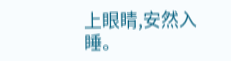上眼睛,安然入睡。